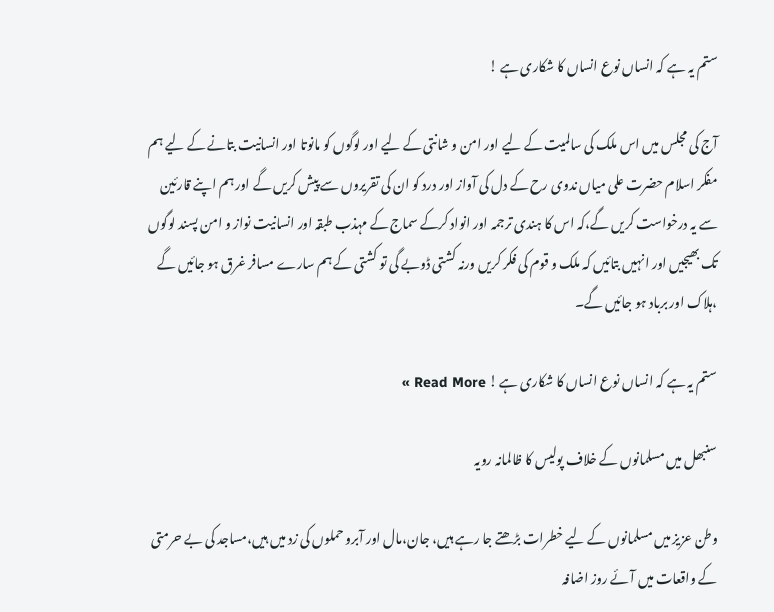ستم یہ ہے کہ انساں نوع انساں کا شکاری ہے !

آج کی مجلس میں اس ملک کی سالمیت کے لیے اور امن و شانتی کے لیے اور لوگوں کو مانوتا اور انسانیت بتانے کے لیے ہم مفکر اسلام حضرت علی میاں ندوی رح کے دل کی آواز اور درد کو ان کی تقریروں سے پیش کریں گے اور ہم اپنے قارئین سے یہ درخواست کریں گے،کہ اس کا ہندی ترجمہ اور انواد کرکے سماج کے مہذب طبقہ اور انسانیت نواز و امن پسند لوگوں تک بھیجیں اور انہیں بتائیں کہ ملک و قوم کی فکر کریں ورنہ کشتی ڈوبے گی تو کشتی کے ہم سارے مسافر غرق ہو جائیں گے ،ہلاک اور برباد ہو جائیں گے۔

ستم یہ ہے کہ انساں نوع انساں کا شکاری ہے ! Read More »

سنبھل میں مسلمانوں کے خلاف پولیس کا ظالمانہ رویہ

وطن عزیز میں مسلمانوں کے لیے خطرات بڑھتے جا رہے ہیں، جان،مال اور آبرو حملوں کی زد میں ہیں،مساجد کی بے حرمتی کے واقعات میں آئے روز اضافہ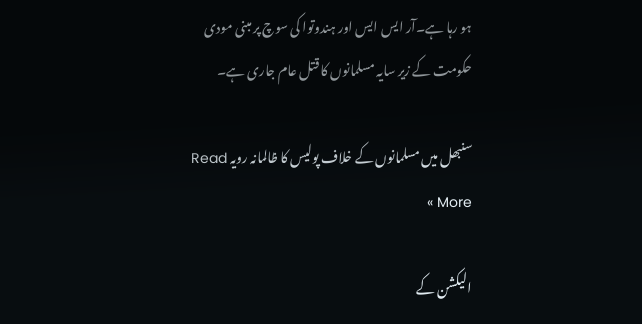ہو رہا ہے۔آر ایس ایس اور ہندوتوا کی سوچ پر مبنی مودی حکومت کے زیر سایہ مسلمانوں کا قتل عام جاری ہے۔

سنبھل میں مسلمانوں کے خلاف پولیس کا ظالمانہ رویہ Read More »

الیکشن کے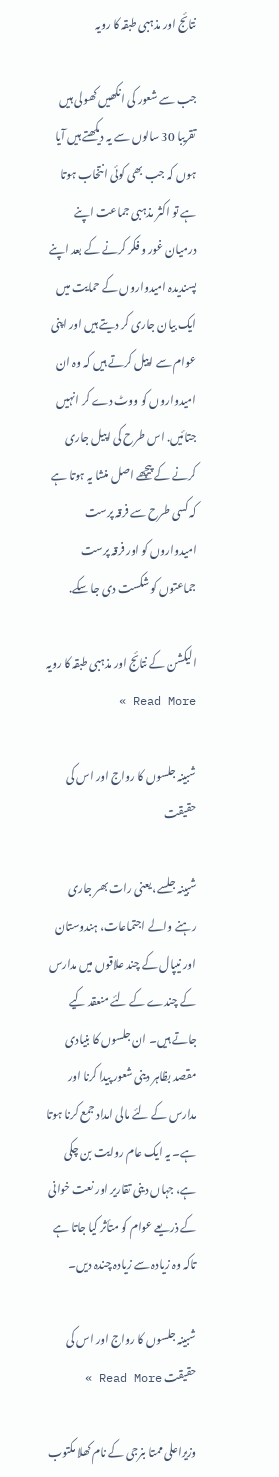نتائج اور مذہبی طبقہ کا رویہ

جب سے شعور کی انکھیں کھولی ہیں تقریبا 30 سالوں سے یہ دیکھتے ہیں آیا ہوں کہ جب بھی کوئی انتخاب ہوتا ہے تو اکثر مذہبی جماعت اپنے درمیان غور و فکر کرنے کے بعد اپنے پسندیدہ امیدواروں کے حمایت میں ایک بیان جاری کر دیتے ہیں اور اپنی عوام سے اپیل کرتے ہیں کہ وہ ان امیدواروں کو ووٹ دے کر انہیں جتائیں. اس طرح کی اپیل جاری کرنے کے پیچھے اصل منشا یہ ہوتا ہے کہ کسی طرح سے فرقہ پرست امیدواروں کو اور فرقہ پرست جماعتوں کو شکست دی جا سکے.

الیکشن کے نتائج اور مذہبی طبقہ کا رویہ Read More »

شبینہ جلسوں کا رواج اور اس کی حقیقت

شبینہ جلسے، یعنی رات بھر جاری رہنے والے اجتماعات، ہندوستان اور نیپال کے چند علاقوں میں مدارس کے چندے کے لئے منعقد کیے جاتے ہیں۔ ان جلسوں کا بنیادی مقصد بظاہر دینی شعور پیدا کرنا اور مدارس کے لئے مالی امداد جمع کرنا ہوتا ہے۔ یہ ایک عام روایت بن چکی ہے، جہاں دینی تقاریر اور نعت خوانی کے ذریعے عوام کو متأثر کیا جاتا ہے تاکہ وہ زیادہ سے زیادہ چندہ دیں۔

شبینہ جلسوں کا رواج اور اس کی حقیقت Read More »

وزیراعلی ممتا بنرجی کے نام کھلا مکتوب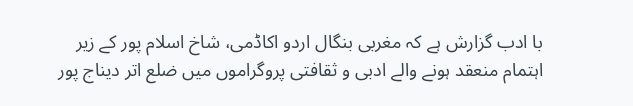با ادب گزارش ہے کہ مغربی بنگال اردو اکاڈمی، شاخ اسلام پور کے زیر اہتمام منعقد ہونے والے ادبی و ثقافتی پروگراموں میں ضلع اتر دیناج پور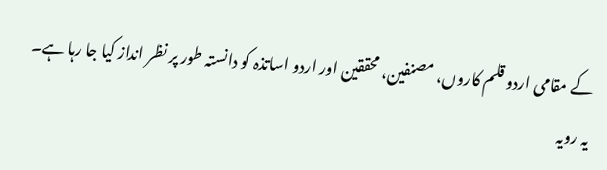کے مقامی اردو قلم کاروں، مصنفین، محققین اور اردو اساتذہ کو دانستہ طور پر نظر انداز کیا جا رہا ہے۔ یہ رویہ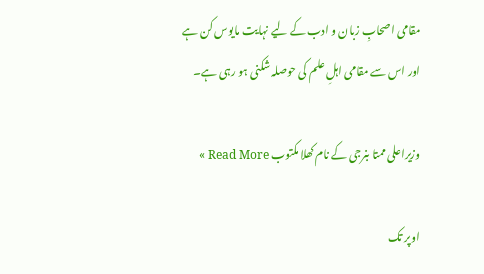مقامی اصحابِ زبان و ادب کے لیے نہایت مایوس کن ہے اور اس سے مقامی اہلِ علم کی حوصلہ شکنی ہو رہی ہے۔

وزیراعلی ممتا بنرجی کے نام کھلا مکتوب Read More »

اوپر تک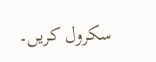سکرول کریں۔